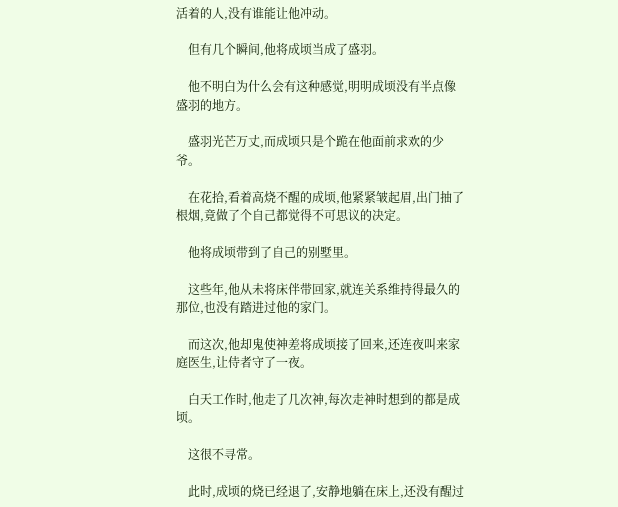活着的人,没有谁能让他冲动。

    但有几个瞬间,他将成顷当成了盛羽。

    他不明白为什么会有这种感觉,明明成顷没有半点像盛羽的地方。

    盛羽光芒万丈,而成顷只是个跪在他面前求欢的少爷。

    在花拾,看着高烧不醒的成顷,他紧紧皱起眉,出门抽了根烟,竟做了个自己都觉得不可思议的决定。

    他将成顷带到了自己的别墅里。

    这些年,他从未将床伴带回家,就连关系维持得最久的那位,也没有踏进过他的家门。

    而这次,他却鬼使神差将成顷接了回来,还连夜叫来家庭医生,让侍者守了一夜。

    白天工作时,他走了几次神,每次走神时想到的都是成顷。

    这很不寻常。

    此时,成顷的烧已经退了,安静地躺在床上,还没有醒过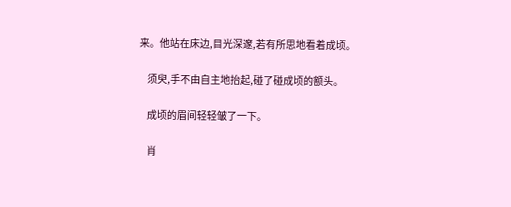来。他站在床边,目光深邃,若有所思地看着成顷。

    须臾,手不由自主地抬起,碰了碰成顷的额头。

    成顷的眉间轻轻皱了一下。

    肖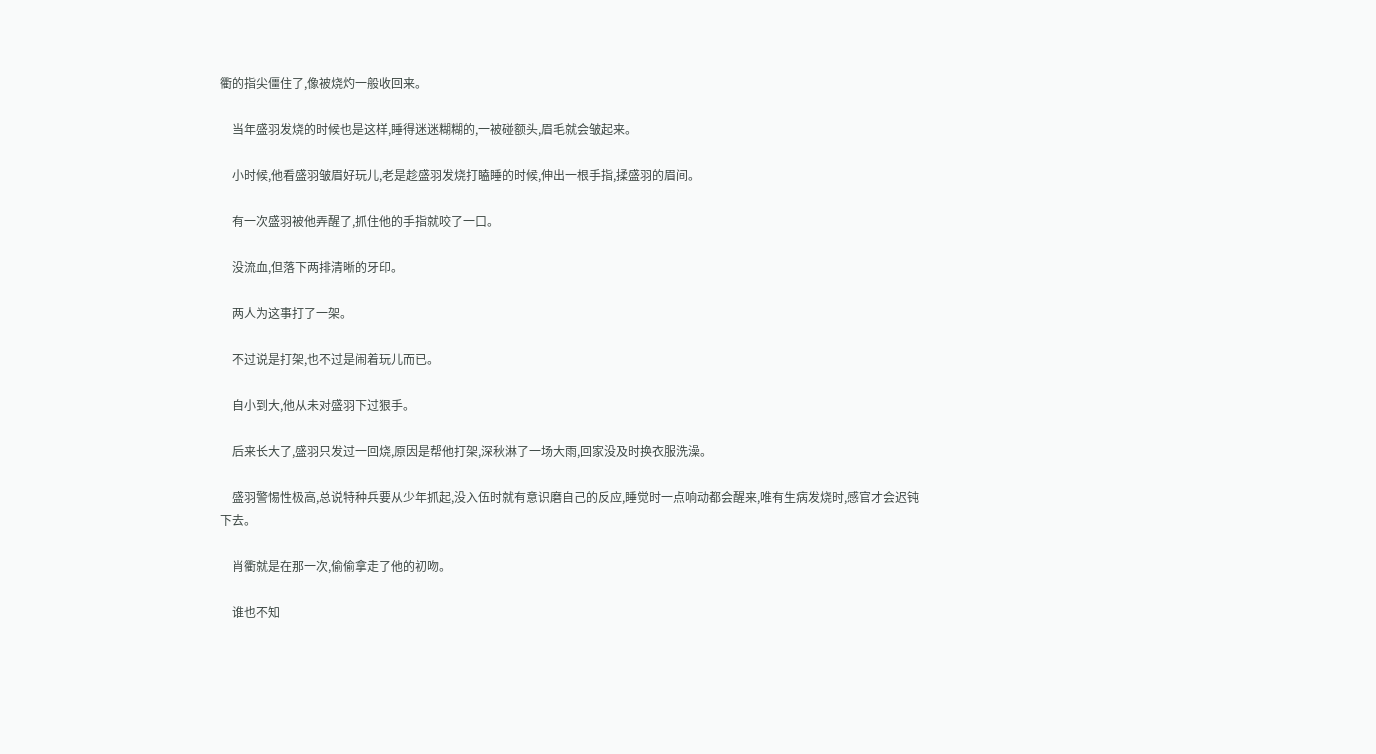衢的指尖僵住了,像被烧灼一般收回来。

    当年盛羽发烧的时候也是这样,睡得迷迷糊糊的,一被碰额头,眉毛就会皱起来。

    小时候,他看盛羽皱眉好玩儿,老是趁盛羽发烧打瞌睡的时候,伸出一根手指,揉盛羽的眉间。

    有一次盛羽被他弄醒了,抓住他的手指就咬了一口。

    没流血,但落下两排清晰的牙印。

    两人为这事打了一架。

    不过说是打架,也不过是闹着玩儿而已。

    自小到大,他从未对盛羽下过狠手。

    后来长大了,盛羽只发过一回烧,原因是帮他打架,深秋淋了一场大雨,回家没及时换衣服洗澡。

    盛羽警惕性极高,总说特种兵要从少年抓起,没入伍时就有意识磨自己的反应,睡觉时一点响动都会醒来,唯有生病发烧时,感官才会迟钝下去。

    肖衢就是在那一次,偷偷拿走了他的初吻。

    谁也不知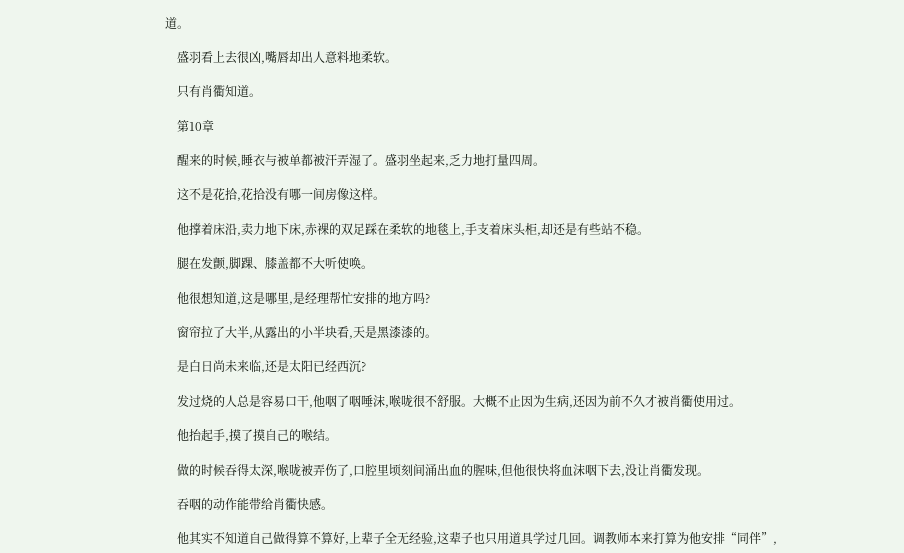道。

    盛羽看上去很凶,嘴唇却出人意料地柔软。

    只有肖衢知道。

    第10章

    醒来的时候,睡衣与被单都被汗弄湿了。盛羽坐起来,乏力地打量四周。

    这不是花拾,花拾没有哪一间房像这样。

    他撑着床沿,卖力地下床,赤裸的双足踩在柔软的地毯上,手支着床头柜,却还是有些站不稳。

    腿在发颤,脚踝、膝盖都不大听使唤。

    他很想知道,这是哪里,是经理帮忙安排的地方吗?

    窗帘拉了大半,从露出的小半块看,天是黑漆漆的。

    是白日尚未来临,还是太阳已经西沉?

    发过烧的人总是容易口干,他咽了咽唾沫,喉咙很不舒服。大概不止因为生病,还因为前不久才被肖衢使用过。

    他抬起手,摸了摸自己的喉结。

    做的时候吞得太深,喉咙被弄伤了,口腔里顷刻间涌出血的腥味,但他很快将血沫咽下去,没让肖衢发现。

    吞咽的动作能带给肖衢快感。

    他其实不知道自己做得算不算好,上辈子全无经验,这辈子也只用道具学过几回。调教师本来打算为他安排“同伴”,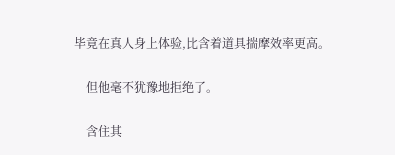毕竟在真人身上体验,比含着道具揣摩效率更高。

    但他毫不犹豫地拒绝了。

    含住其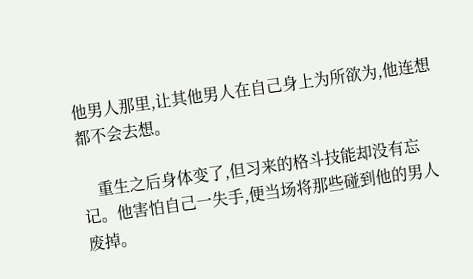他男人那里,让其他男人在自己身上为所欲为,他连想都不会去想。

    重生之后身体变了,但习来的格斗技能却没有忘记。他害怕自己一失手,便当场将那些碰到他的男人废掉。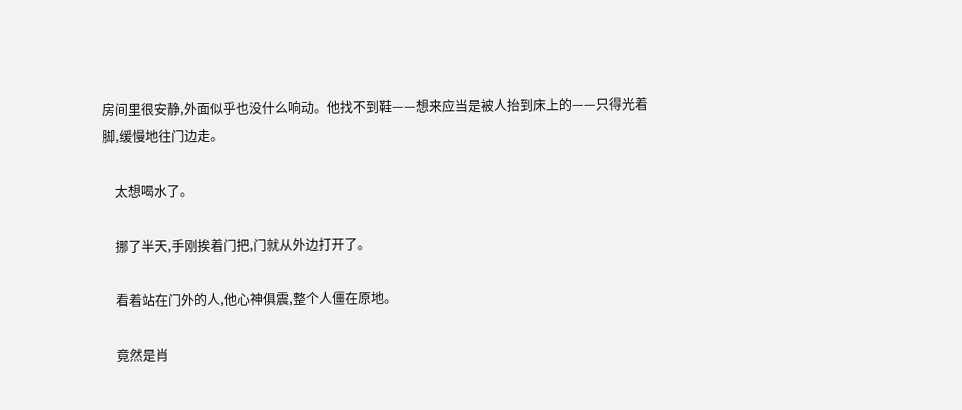房间里很安静,外面似乎也没什么响动。他找不到鞋——想来应当是被人抬到床上的——只得光着脚,缓慢地往门边走。

    太想喝水了。

    挪了半天,手刚挨着门把,门就从外边打开了。

    看着站在门外的人,他心神俱震,整个人僵在原地。

    竟然是肖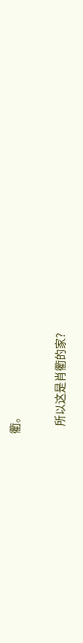衢。

    所以这是肖衢的家?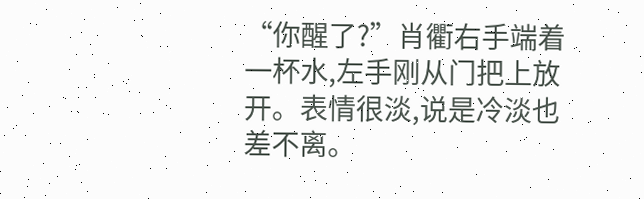“你醒了?”肖衢右手端着一杯水,左手刚从门把上放开。表情很淡,说是冷淡也差不离。